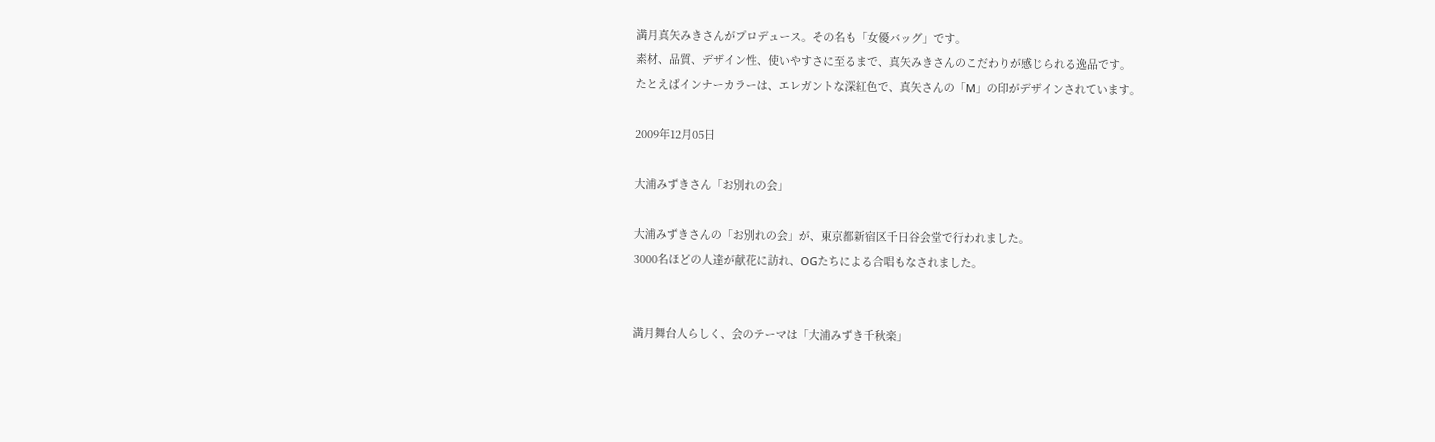満月真矢みきさんがプロデュース。その名も「女優バッグ」です。
素材、品質、デザイン性、使いやすさに至るまで、真矢みきさんのこだわりが感じられる逸品です。
たとえばインナーカラーは、エレガントな深紅色で、真矢さんの「M」の印がデザインされています。

2009年12月05日

大浦みずきさん「お別れの会」

大浦みずきさんの「お別れの会」が、東京都新宿区千日谷会堂で行われました。
3000名ほどの人達が献花に訪れ、OGたちによる合唱もなされました。


満月舞台人らしく、会のテーマは「大浦みずき千秋楽」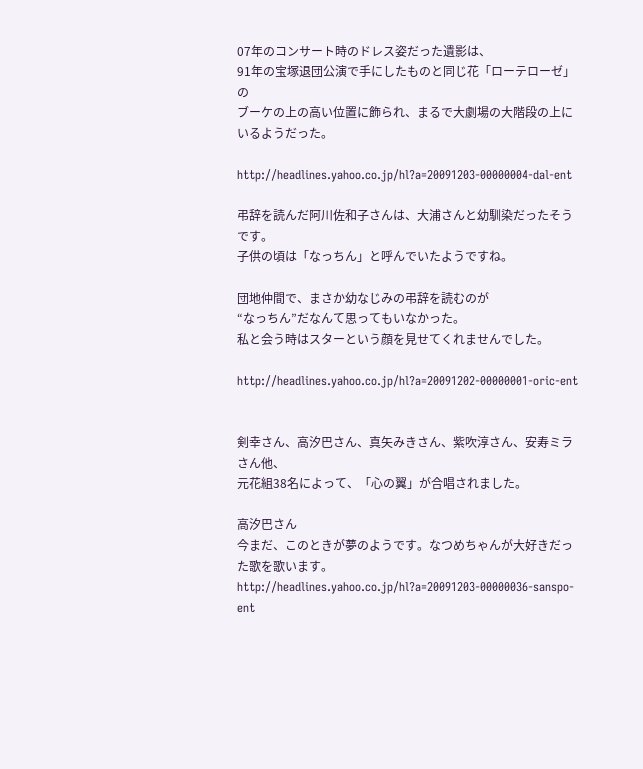07年のコンサート時のドレス姿だった遺影は、
91年の宝塚退団公演で手にしたものと同じ花「ローテローゼ」の
ブーケの上の高い位置に飾られ、まるで大劇場の大階段の上にいるようだった。

http://headlines.yahoo.co.jp/hl?a=20091203-00000004-dal-ent

弔辞を読んだ阿川佐和子さんは、大浦さんと幼馴染だったそうです。
子供の頃は「なっちん」と呼んでいたようですね。

団地仲間で、まさか幼なじみの弔辞を読むのが
“なっちん”だなんて思ってもいなかった。
私と会う時はスターという顔を見せてくれませんでした。

http://headlines.yahoo.co.jp/hl?a=20091202-00000001-oric-ent


剣幸さん、高汐巴さん、真矢みきさん、紫吹淳さん、安寿ミラさん他、
元花組38名によって、「心の翼」が合唱されました。

高汐巴さん
今まだ、このときが夢のようです。なつめちゃんが大好きだった歌を歌います。
http://headlines.yahoo.co.jp/hl?a=20091203-00000036-sanspo-ent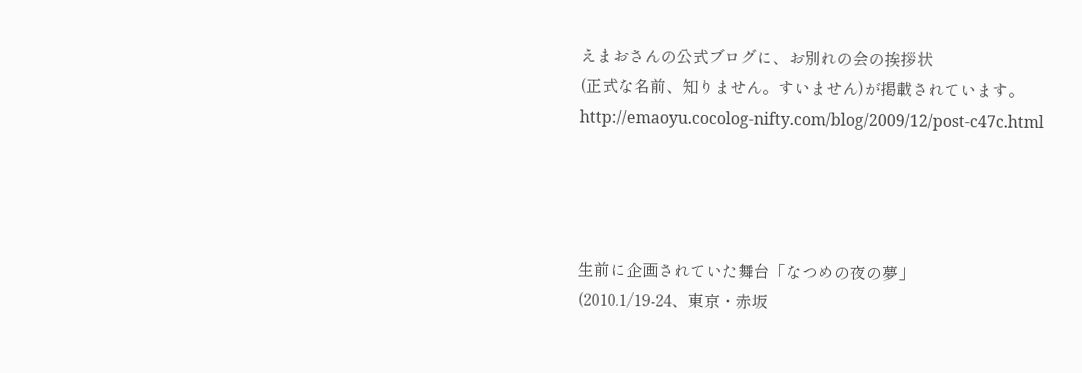えまおさんの公式ブログに、お別れの会の挨拶状
(正式な名前、知りません。すいません)が掲載されています。
http://emaoyu.cocolog-nifty.com/blog/2009/12/post-c47c.html




生前に企画されていた舞台「なつめの夜の夢」
(2010.1/19-24、東京・赤坂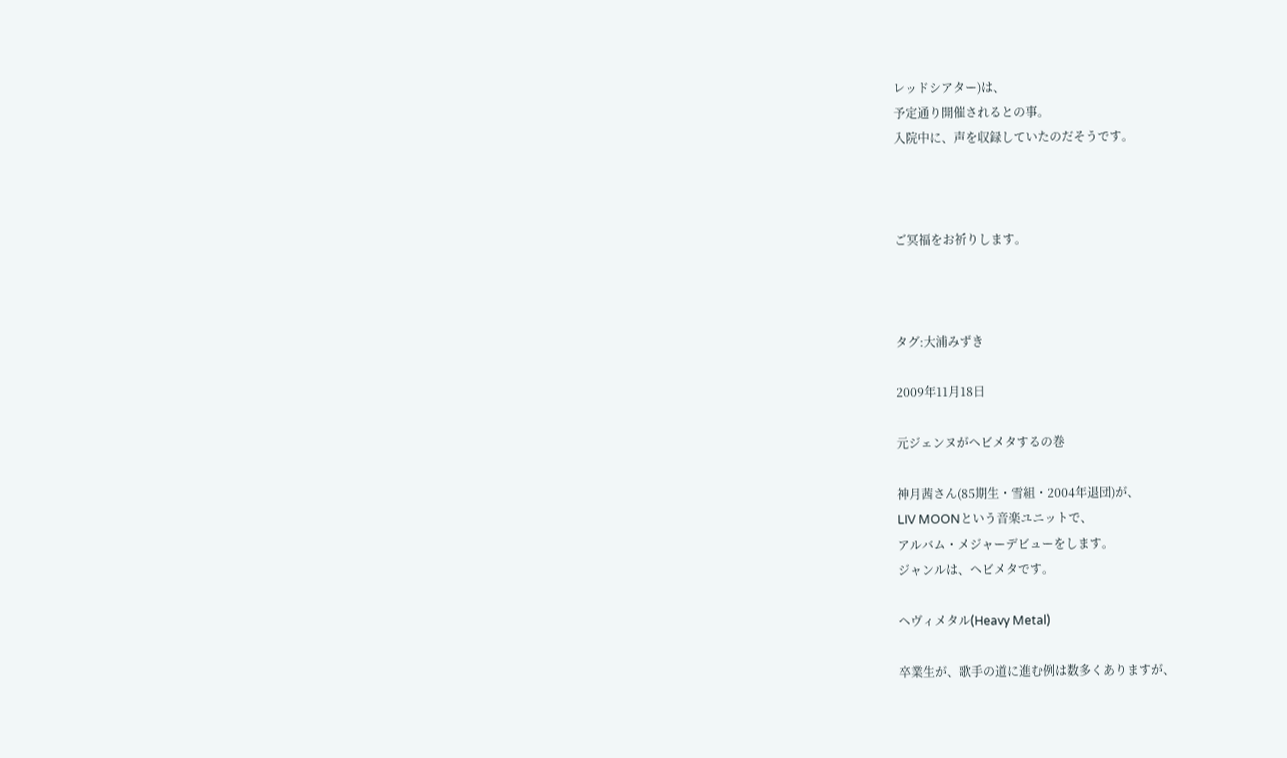レッドシアター)は、
予定通り開催されるとの事。
入院中に、声を収録していたのだそうです。



ご冥福をお祈りします。



タグ:大浦みずき

2009年11月18日

元ジェンヌがヘビメタするの巻

神月茜さん(85期生・雪組・2004年退団)が、
LIV MOONという音楽ユニットで、
アルバム・メジャーデビューをします。
ジャンルは、ヘビメタです。

ヘヴィメタル(Heavy Metal)

卒業生が、歌手の道に進む例は数多くありますが、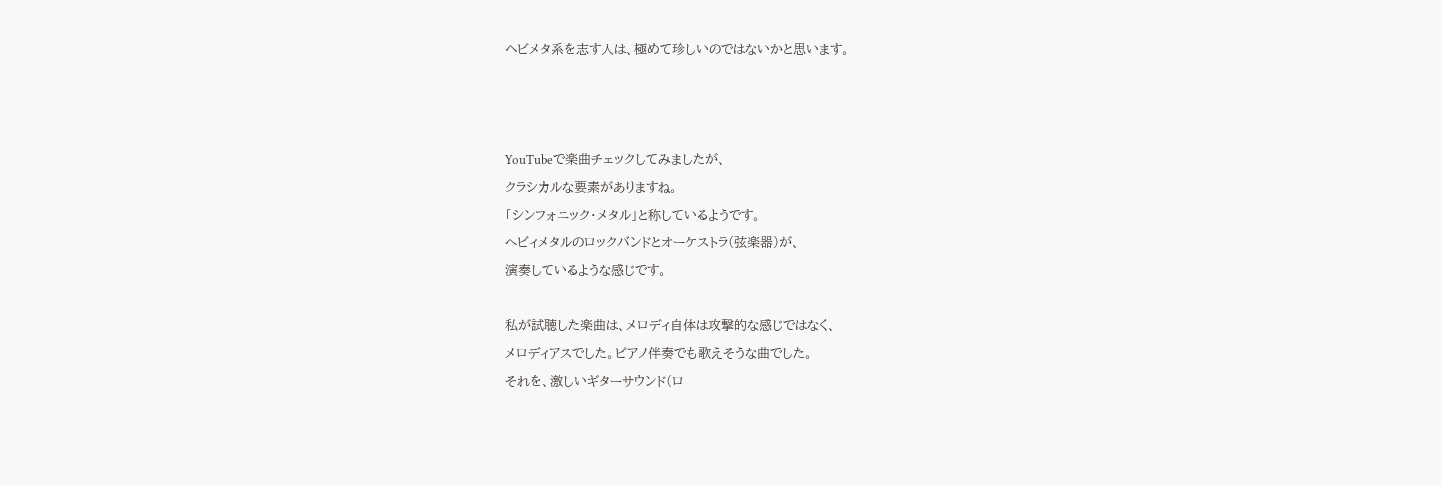ヘビメタ系を志す人は、極めて珍しいのではないかと思います。



YouTubeで楽曲チェックしてみましたが、
クラシカルな要素がありますね。
「シンフォニック・メタル」と称しているようです。
へビィメタルのロックバンドとオーケストラ(弦楽器)が、
演奏しているような感じです。

私が試聴した楽曲は、メロディ自体は攻撃的な感じではなく、
メロディアスでした。ピアノ伴奏でも歌えそうな曲でした。
それを、激しいギターサウンド(ロ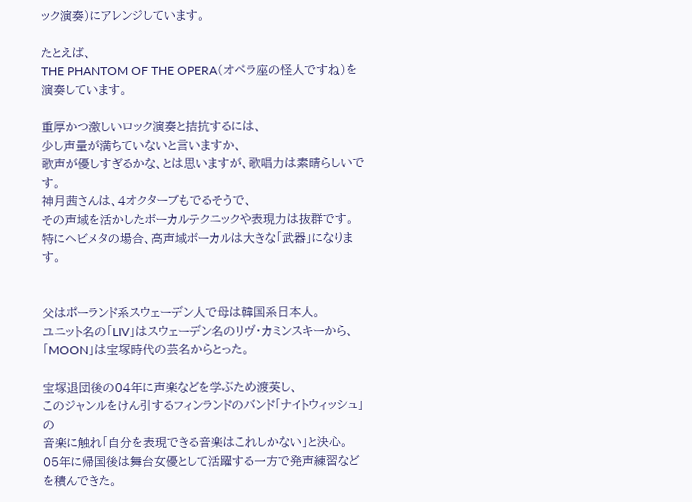ック演奏)にアレンジしています。

たとえば、
THE PHANTOM OF THE OPERA(オペラ座の怪人ですね)を演奏しています。

重厚かつ激しいロック演奏と拮抗するには、
少し声量が満ちていないと言いますか、
歌声が優しすぎるかな、とは思いますが、歌唱力は素晴らしいです。
神月茜さんは、4オクターブもでるそうで、
その声域を活かしたボーカルテクニックや表現力は抜群です。
特にヘビメタの場合、高声域ボーカルは大きな「武器」になります。


父はポーランド系スウェーデン人で母は韓国系日本人。
ユニット名の「LIV」はスウェーデン名のリヴ・カミンスキーから、
「MOON」は宝塚時代の芸名からとった。

宝塚退団後の04年に声楽などを学ぶため渡英し、
このジャンルをけん引するフィンランドのバンド「ナイトウィッシュ」の
音楽に触れ「自分を表現できる音楽はこれしかない」と決心。
05年に帰国後は舞台女優として活躍する一方で発声練習などを積んできた。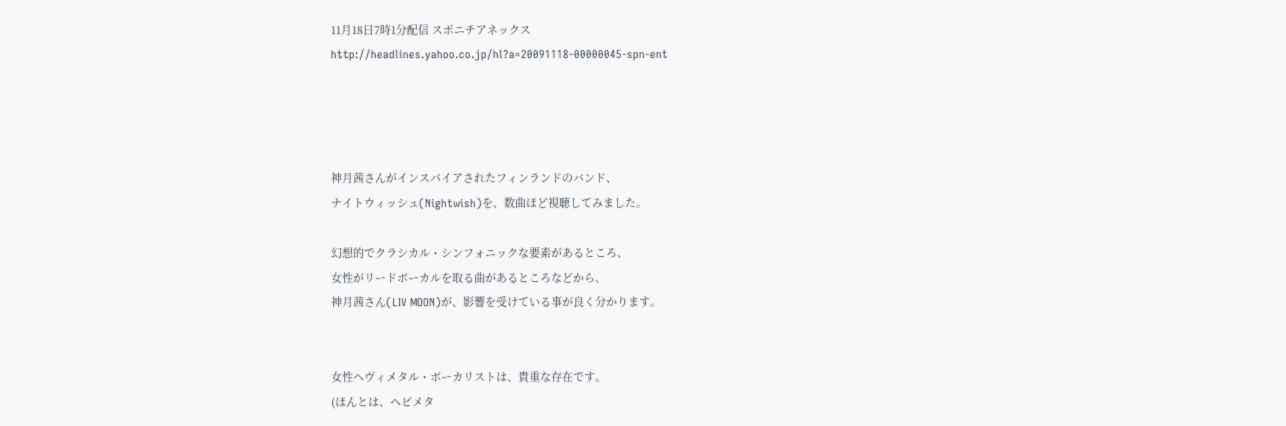11月18日7時1分配信 スポニチアネックス
http://headlines.yahoo.co.jp/hl?a=20091118-00000045-spn-ent




神月茜さんがインスパイアされたフィンランドのバンド、
ナイトウィッシュ(Nightwish)を、数曲ほど視聴してみました。

幻想的でクラシカル・シンフォニックな要素があるところ、
女性がリードボーカルを取る曲があるところなどから、
神月茜さん(LIV MOON)が、影響を受けている事が良く分かります。


女性ヘヴィメタル・ボーカリストは、貴重な存在です。
(ほんとは、ヘビメタ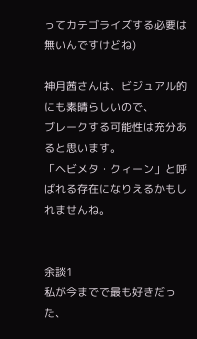ってカテゴライズする必要は無いんですけどね)

神月茜さんは、ビジュアル的にも素晴らしいので、
ブレークする可能性は充分あると思います。
「ヘビメタ・クィーン」と呼ばれる存在になりえるかもしれませんね。


余談1
私が今までで最も好きだった、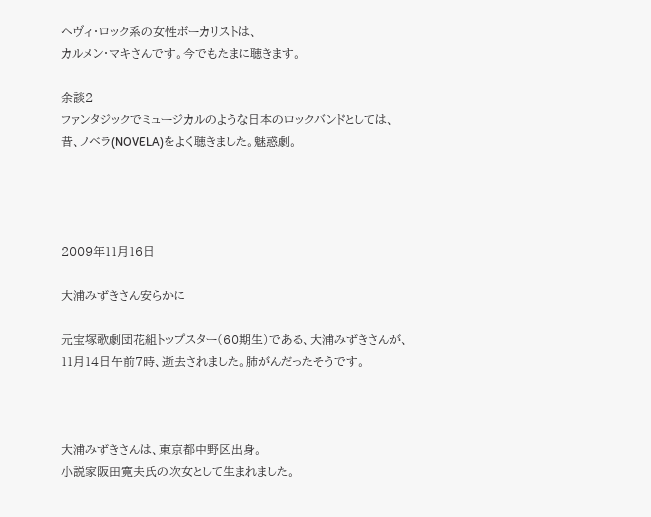ヘヴィ・ロック系の女性ボーカリストは、
カルメン・マキさんです。今でもたまに聴きます。

余談2
ファンタジックでミュージカルのような日本のロックバンドとしては、
昔、ノベラ(NOVELA)をよく聴きました。魅惑劇。




2009年11月16日

大浦みずきさん安らかに

元宝塚歌劇団花組トップスター(60期生)である、大浦みずきさんが、
11月14日午前7時、逝去されました。肺がんだったそうです。



大浦みずきさんは、東京都中野区出身。
小説家阪田寛夫氏の次女として生まれました。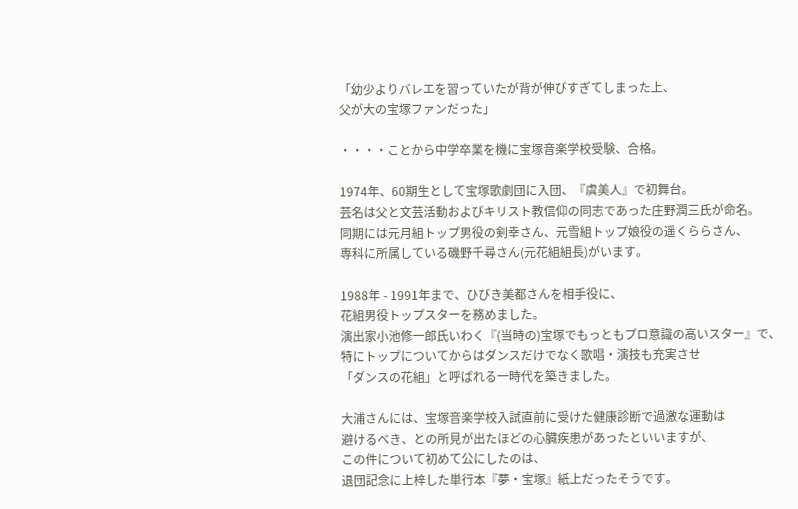「幼少よりバレエを習っていたが背が伸びすぎてしまった上、
父が大の宝塚ファンだった」

・・・・ことから中学卒業を機に宝塚音楽学校受験、合格。

1974年、60期生として宝塚歌劇団に入団、『虞美人』で初舞台。
芸名は父と文芸活動およびキリスト教信仰の同志であった庄野潤三氏が命名。
同期には元月組トップ男役の剣幸さん、元雪組トップ娘役の遥くららさん、
専科に所属している磯野千尋さん(元花組組長)がいます。

1988年 - 1991年まで、ひびき美都さんを相手役に、
花組男役トップスターを務めました。
演出家小池修一郎氏いわく『(当時の)宝塚でもっともプロ意識の高いスター』で、
特にトップについてからはダンスだけでなく歌唱・演技も充実させ
「ダンスの花組」と呼ばれる一時代を築きました。

大浦さんには、宝塚音楽学校入試直前に受けた健康診断で過激な運動は
避けるべき、との所見が出たほどの心臓疾患があったといいますが、
この件について初めて公にしたのは、
退団記念に上梓した単行本『夢・宝塚』紙上だったそうです。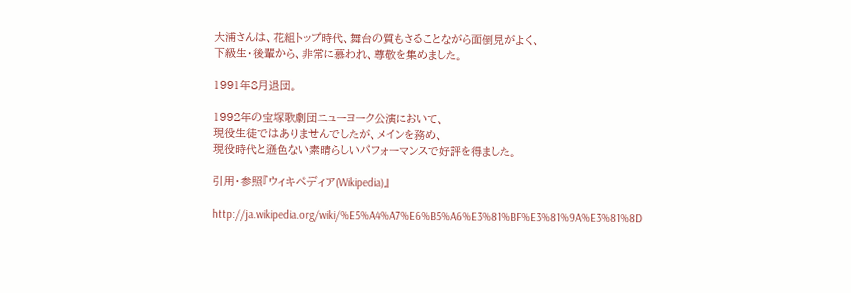大浦さんは、花組トップ時代、舞台の質もさることながら面倒見がよく、
下級生・後輩から、非常に慕われ、尊敬を集めました。

1991年8月退団。

1992年の宝塚歌劇団ニューヨーク公演において、
現役生徒ではありませんでしたが、メインを務め、
現役時代と遜色ない素晴らしいパフォーマンスで好評を得ました。

引用・参照『ウィキペディア(Wikipedia)』

http://ja.wikipedia.org/wiki/%E5%A4%A7%E6%B5%A6%E3%81%BF%E3%81%9A%E3%81%8D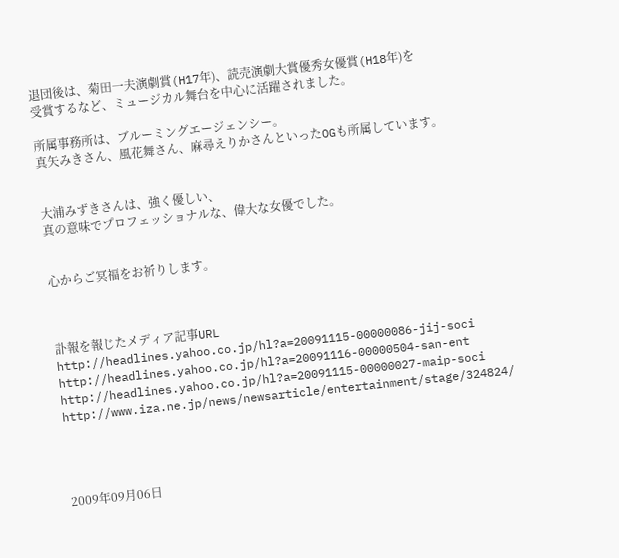退団後は、菊田一夫演劇賞(H17年)、読売演劇大賞優秀女優賞(H18年)を
受賞するなど、ミュージカル舞台を中心に活躍されました。

所属事務所は、ブルーミングエージェンシー。
真矢みきさん、風花舞さん、麻尋えりかさんといったOGも所属しています。


大浦みずきさんは、強く優しい、
真の意味でプロフェッショナルな、偉大な女優でした。


心からご冥福をお祈りします。



訃報を報じたメディア記事URL
http://headlines.yahoo.co.jp/hl?a=20091115-00000086-jij-soci
http://headlines.yahoo.co.jp/hl?a=20091116-00000504-san-ent
http://headlines.yahoo.co.jp/hl?a=20091115-00000027-maip-soci
http://www.iza.ne.jp/news/newsarticle/entertainment/stage/324824/




2009年09月06日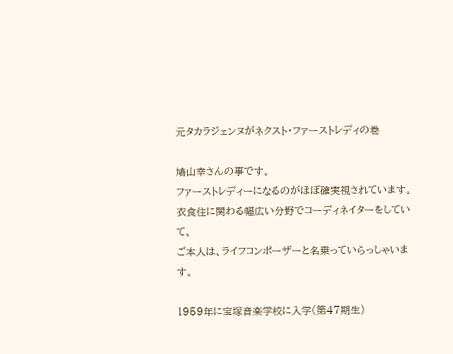元タカラジェンヌがネクスト・ファーストレディの巻

鳩山幸さんの事です。
ファーストレディーになるのがほぼ確実視されています。
衣食住に関わる幅広い分野でコーディネイターをしていて、
ご本人は、ライフコンポーザーと名乗っていらっしゃいます。

1959年に宝塚音楽学校に入学(第47期生)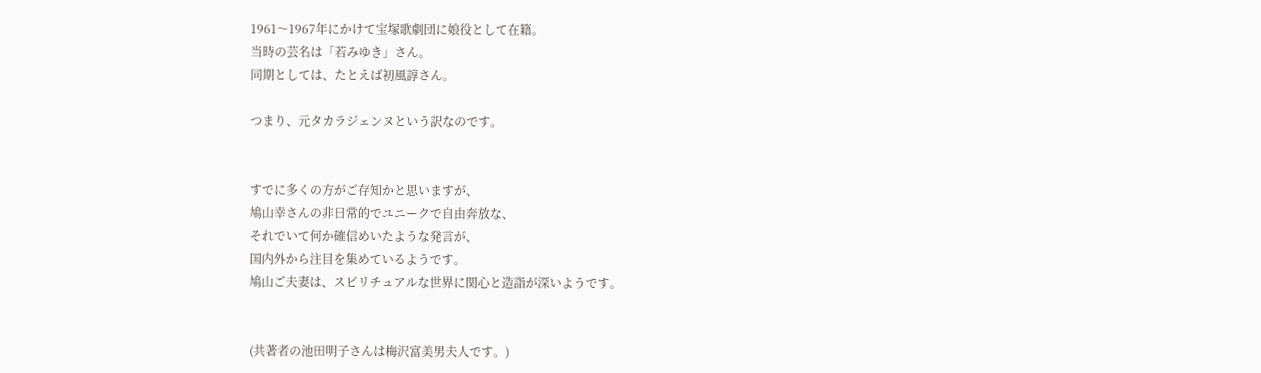1961〜1967年にかけて宝塚歌劇団に娘役として在籍。
当時の芸名は「若みゆき」さん。
同期としては、たとえば初風諄さん。

つまり、元タカラジェンヌという訳なのです。


すでに多くの方がご存知かと思いますが、
鳩山幸さんの非日常的でユニークで自由奔放な、
それでいて何か確信めいたような発言が、
国内外から注目を集めているようです。
鳩山ご夫妻は、スピリチュアルな世界に関心と造詣が深いようです。


(共著者の池田明子さんは梅沢富美男夫人です。)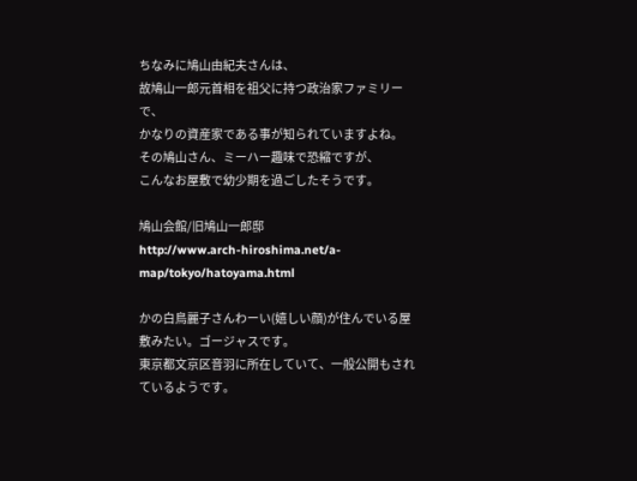ちなみに鳩山由紀夫さんは、
故鳩山一郎元首相を祖父に持つ政治家ファミリーで、
かなりの資産家である事が知られていますよね。
その鳩山さん、ミーハー趣味で恐縮ですが、
こんなお屋敷で幼少期を過ごしたそうです。

鳩山会館/旧鳩山一郎邸
http://www.arch-hiroshima.net/a-map/tokyo/hatoyama.html

かの白鳥麗子さんわーい(嬉しい顔)が住んでいる屋敷みたい。ゴージャスです。
東京都文京区音羽に所在していて、一般公開もされているようです。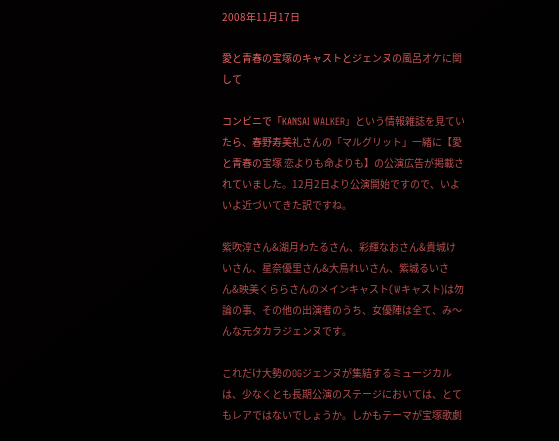2008年11月17日

愛と青春の宝塚のキャストとジェンヌの風呂オケに関して

コンビニで「KANSAI WALKER」という情報雑誌を見ていたら、春野寿美礼さんの「マルグリット」一緒に【愛と青春の宝塚 恋よりも命よりも】の公演広告が掲載されていました。12月2日より公演開始ですので、いよいよ近づいてきた訳ですね。

紫吹淳さん&湖月わたるさん、彩輝なおさん&貴城けいさん、星奈優里さん&大鳥れいさん、紫城るいさん&映美くららさんのメインキャスト(Wキャスト)は勿論の事、その他の出演者のうち、女優陣は全て、み〜んな元タカラジェンヌです。

これだけ大勢のOGジェンヌが集結するミュージカルは、少なくとも長期公演のステージにおいては、とてもレアではないでしょうか。しかもテーマが宝塚歌劇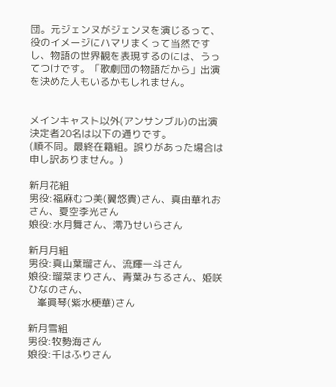団。元ジェンヌがジェンヌを演じるって、役のイメージにハマリまくって当然ですし、物語の世界観を表現するのには、うってつけです。「歌劇団の物語だから」出演を決めた人もいるかもしれません。


メインキャスト以外(アンサンブル)の出演決定者20名は以下の通りです。
(順不同。最終在籍組。誤りがあった場合は申し訳ありません。)

新月花組
男役:福麻むつ美(翼悠貴)さん、真由華れおさん、夏空李光さん
娘役:水月舞さん、澪乃せいらさん

新月月組
男役:真山葉瑠さん、流輝一斗さん
娘役:瑠菜まりさん、青葉みちるさん、姫咲ひなのさん、
   峯眞琴(紫水梗華)さん

新月雪組
男役:牧勢海さん
娘役:千はふりさん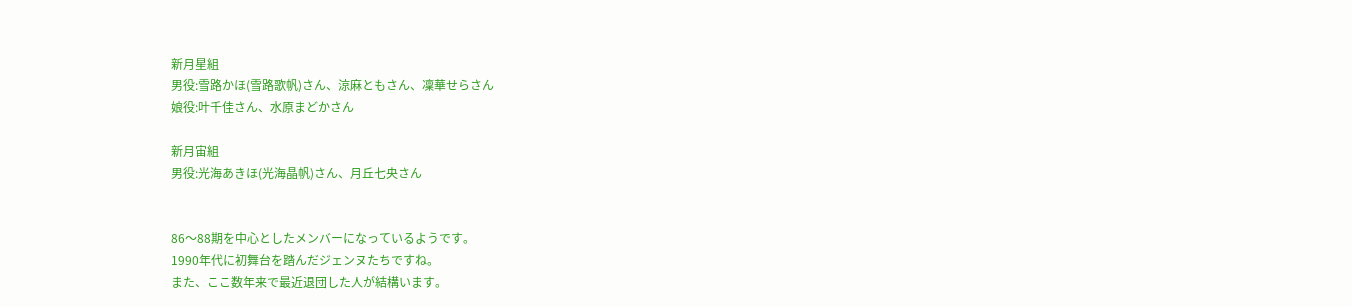新月星組
男役:雪路かほ(雪路歌帆)さん、涼麻ともさん、凜華せらさん
娘役:叶千佳さん、水原まどかさん

新月宙組
男役:光海あきほ(光海晶帆)さん、月丘七央さん


86〜88期を中心としたメンバーになっているようです。
1990年代に初舞台を踏んだジェンヌたちですね。
また、ここ数年来で最近退団した人が結構います。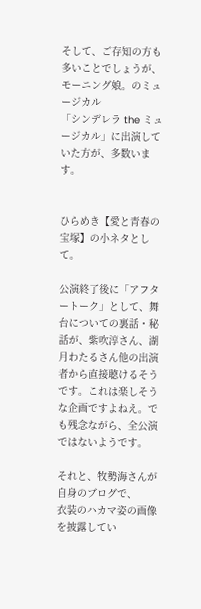そして、ご存知の方も多いことでしょうが、モーニング娘。のミュージカル
「シンデレラ the ミュージカル」に出演していた方が、多数います。


ひらめき【愛と青春の宝塚】の小ネタとして。

公演終了後に「アフタートーク」として、舞台についての裏話・秘話が、紫吹淳さん、湖月わたるさん他の出演者から直接聴けるそうです。これは楽しそうな企画ですよねえ。でも残念ながら、全公演ではないようです。

それと、牧勢海さんが自身のブログで、
衣装のハカマ姿の画像を披露してい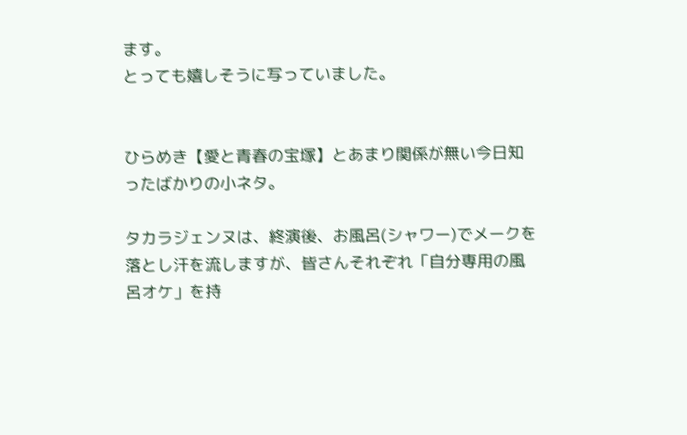ます。
とっても嬉しそうに写っていました。


ひらめき【愛と青春の宝塚】とあまり関係が無い今日知ったばかりの小ネタ。

タカラジェンヌは、終演後、お風呂(シャワー)でメークを落とし汗を流しますが、皆さんそれぞれ「自分専用の風呂オケ」を持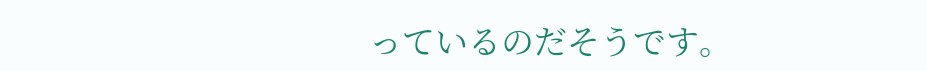っているのだそうです。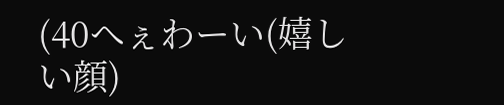(40へぇわーい(嬉しい顔)